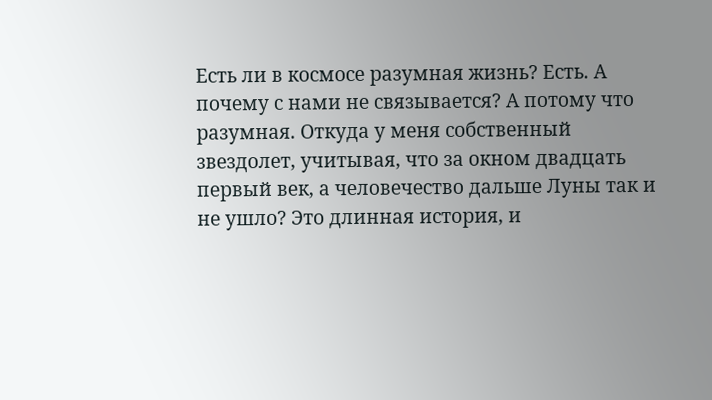Есть ли в космосе разумная жизнь? Есть. А почему с нами не связывается? А потому что разумная. Откуда у меня собственный звездолет, учитывая, что за окном двадцать первый век, а человечество дальше Луны так и не ушло? Это длинная история, и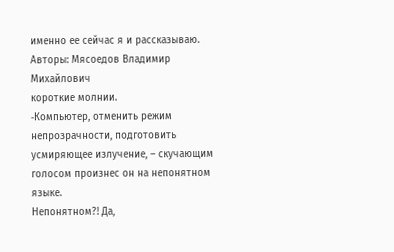именно ее сейчас я и рассказываю.
Авторы: Мясоедов Владимир Михайлович
короткие молнии.
‑Компьютер, отменить режим непрозрачности, подготовить усмиряющее излучение, – скучающим голосом произнес он на непонятном языке.
Непонятном?! Да,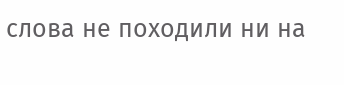слова не походили ни на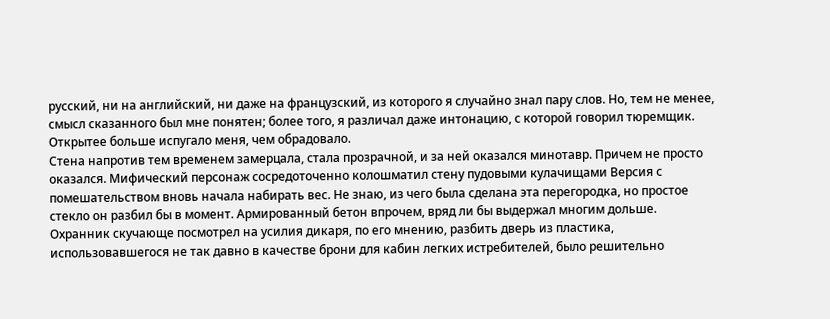русский, ни на английский, ни даже на французский, из которого я случайно знал пару слов. Но, тем не менее, смысл сказанного был мне понятен; более того, я различал даже интонацию, с которой говорил тюремщик. Открытее больше испугало меня, чем обрадовало.
Стена напротив тем временем замерцала, стала прозрачной, и за ней оказался минотавр. Причем не просто оказался. Мифический персонаж сосредоточенно колошматил стену пудовыми кулачищами Версия с помешательством вновь начала набирать вес. Не знаю, из чего была сделана эта перегородка, но простое стекло он разбил бы в момент. Армированный бетон впрочем, вряд ли бы выдержал многим дольше.
Охранник скучающе посмотрел на усилия дикаря, по его мнению, разбить дверь из пластика, использовавшегося не так давно в качестве брони для кабин легких истребителей, было решительно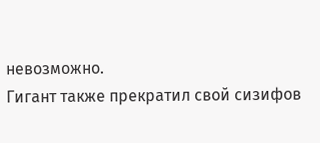невозможно.
Гигант также прекратил свой сизифов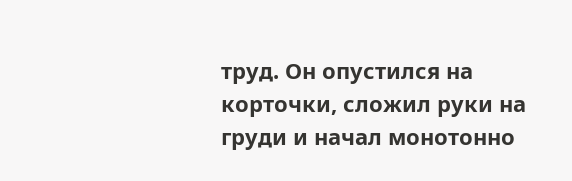труд. Он опустился на корточки, сложил руки на груди и начал монотонно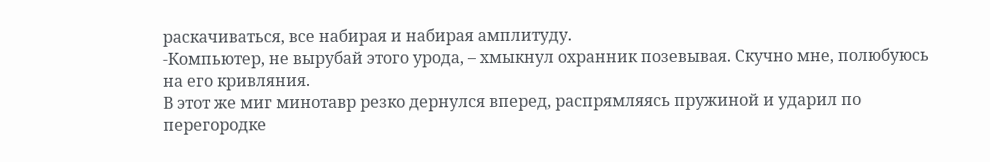раскачиваться, все набирая и набирая амплитуду.
‑Компьютер, не вырубай этого урода, – хмыкнул охранник позевывая. Скучно мне, полюбуюсь на его кривляния.
В этот же миг минотавр резко дернулся вперед, распрямляясь пружиной и ударил по перегородке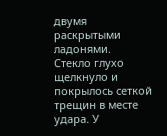двумя раскрытыми ладонями.
Стекло глухо щелкнуло и покрылось сеткой трещин в месте удара. У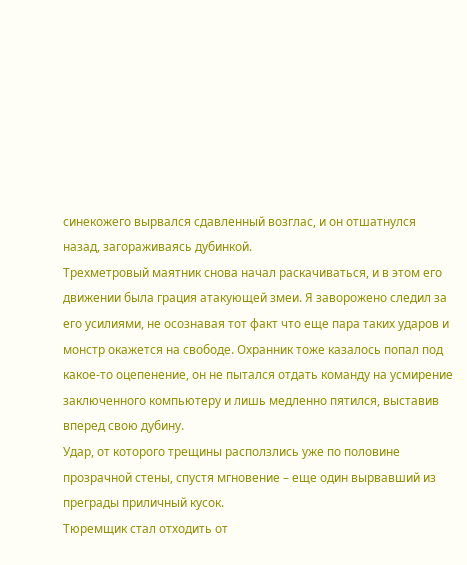синекожего вырвался сдавленный возглас, и он отшатнулся назад, загораживаясь дубинкой.
Трехметровый маятник снова начал раскачиваться, и в этом его движении была грация атакующей змеи. Я заворожено следил за его усилиями, не осознавая тот факт что еще пара таких ударов и монстр окажется на свободе. Охранник тоже казалось попал под какое‑то оцепенение, он не пытался отдать команду на усмирение заключенного компьютеру и лишь медленно пятился, выставив вперед свою дубину.
Удар, от которого трещины расползлись уже по половине прозрачной стены, спустя мгновение – еще один вырвавший из преграды приличный кусок.
Тюремщик стал отходить от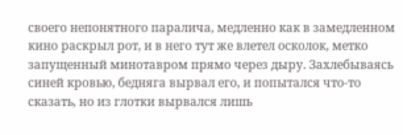своего непонятного паралича, медленно как в замедленном кино раскрыл рот, и в него тут же влетел осколок, метко запущенный минотавром прямо через дыру. Захлебываясь синей кровью, бедняга вырвал его, и попытался что‑то сказать, но из глотки вырвался лишь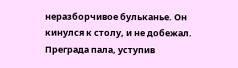неразборчивое бульканье. Он кинулся к столу, и не добежал. Преграда пала, уступив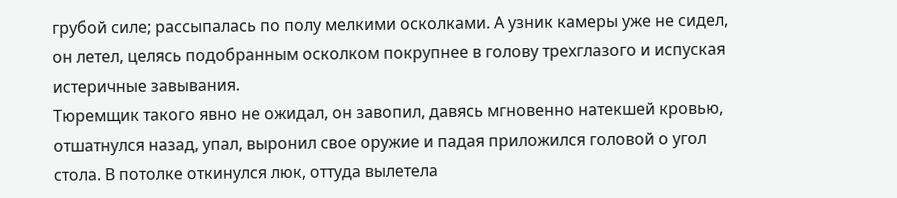грубой силе; рассыпалась по полу мелкими осколками. А узник камеры уже не сидел, он летел, целясь подобранным осколком покрупнее в голову трехглазого и испуская истеричные завывания.
Тюремщик такого явно не ожидал, он завопил, давясь мгновенно натекшей кровью, отшатнулся назад, упал, выронил свое оружие и падая приложился головой о угол стола. В потолке откинулся люк, оттуда вылетела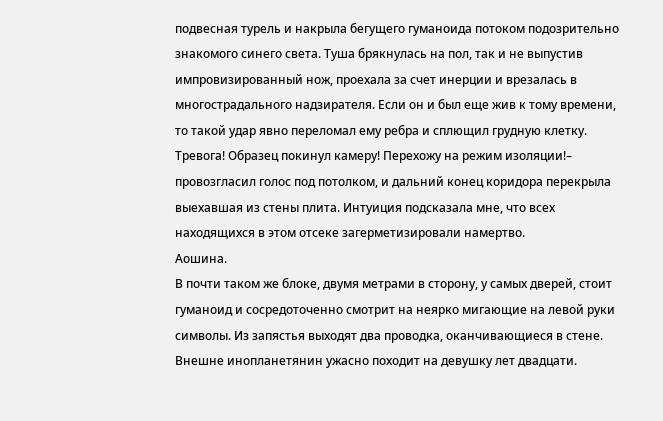подвесная турель и накрыла бегущего гуманоида потоком подозрительно знакомого синего света. Туша брякнулась на пол, так и не выпустив импровизированный нож, проехала за счет инерции и врезалась в многострадального надзирателя. Если он и был еще жив к тому времени, то такой удар явно переломал ему ребра и сплющил грудную клетку.
Тревога! Образец покинул камеру! Перехожу на режим изоляции!– провозгласил голос под потолком, и дальний конец коридора перекрыла выехавшая из стены плита. Интуиция подсказала мне, что всех находящихся в этом отсеке загерметизировали намертво.
Аошина.
В почти таком же блоке, двумя метрами в сторону, у самых дверей, стоит гуманоид и сосредоточенно смотрит на неярко мигающие на левой руки символы. Из запястья выходят два проводка, оканчивающиеся в стене. Внешне инопланетянин ужасно походит на девушку лет двадцати.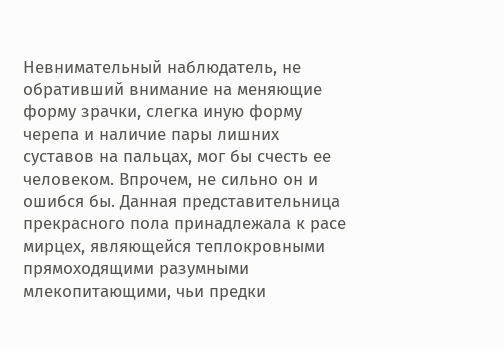Невнимательный наблюдатель, не обративший внимание на меняющие форму зрачки, слегка иную форму черепа и наличие пары лишних суставов на пальцах, мог бы счесть ее человеком. Впрочем, не сильно он и ошибся бы. Данная представительница прекрасного пола принадлежала к расе мирцех, являющейся теплокровными прямоходящими разумными млекопитающими, чьи предки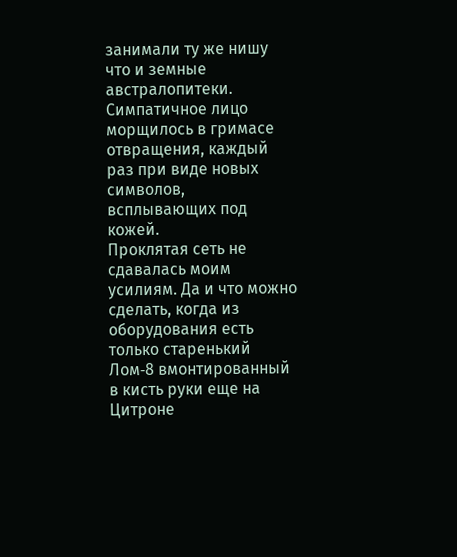занимали ту же нишу что и земные австралопитеки. Симпатичное лицо морщилось в гримасе отвращения, каждый раз при виде новых символов, всплывающих под кожей.
Проклятая сеть не сдавалась моим усилиям. Да и что можно сделать, когда из оборудования есть только старенький Лом‑8 вмонтированный в кисть руки еще на Цитроне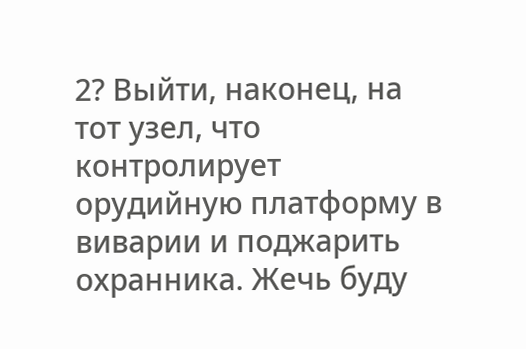2? Выйти, наконец, на тот узел, что контролирует орудийную платформу в виварии и поджарить охранника. Жечь буду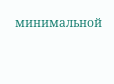минимальной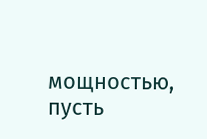мощностью, пусть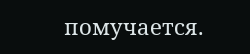помучается.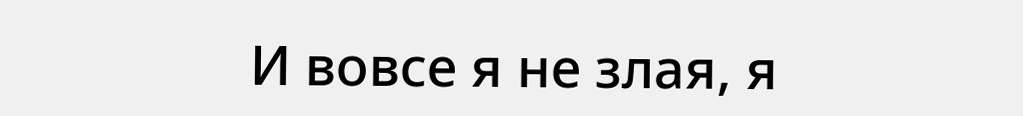И вовсе я не злая, я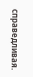справедливая.